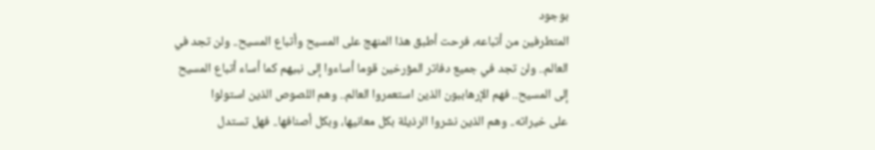بوجود
المتطرفين من أتباعه، فرحت أطبق هذا المنهج على المسيح وأتباع المسيح.. ولن تجد في
العالم.. ولن تجد في جميع دفاتر المؤرخين قوما أساءوا إلى نبيهم كما أساء أتباع المسيح
إلى المسيح.. فهم الإرهاببون الذين استعمروا العالم.. وهم اللصوص الذين استولوا
على خيراته.. وهم الذين نشروا الرذيلة بكل معانيها، وبكل أصنافها.. فهل تستدل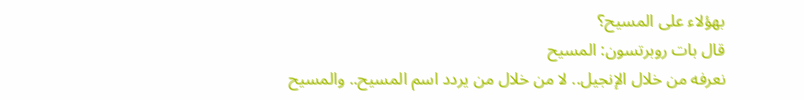بهؤلاء على المسيح؟
قال بات روبرتسون: المسيح
نعرفه من خلال الإنجيل.. لا من خلال من يردد اسم المسيح.. والمسيح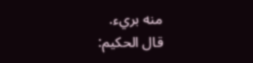منه بريء.
قال الحكيم: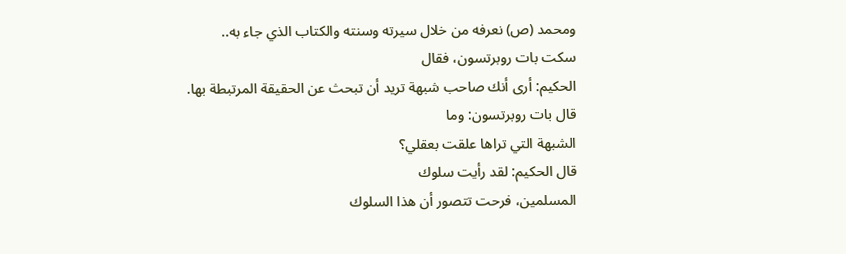ومحمد (ص) نعرفه من خلال سيرته وسنته والكتاب الذي جاء به..
سكت بات روبرتسون، فقال
الحكيم: أرى أنك صاحب شبهة تريد أن تبحث عن الحقيقة المرتبطة بها.
قال بات روبرتسون: وما
الشبهة التي تراها علقت بعقلي؟
قال الحكيم: لقد رأيت سلوك
المسلمين، فرحت تتصور أن هذا السلوك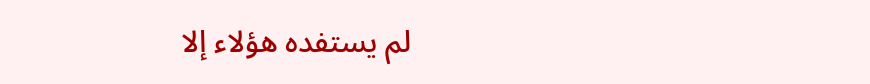لم يستفده هؤلاء إلا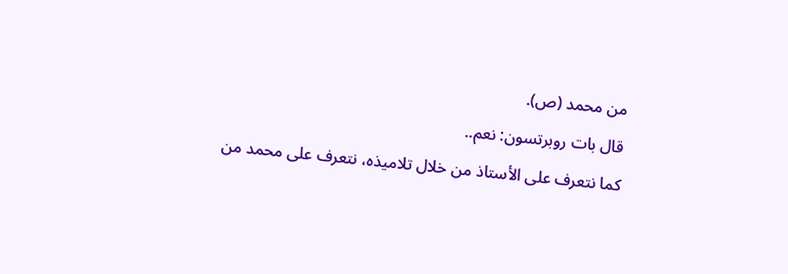من محمد (ص).
قال بات روبرتسون: نعم..
كما نتعرف على الأستاذ من خلال تلاميذه، نتعرف على محمد من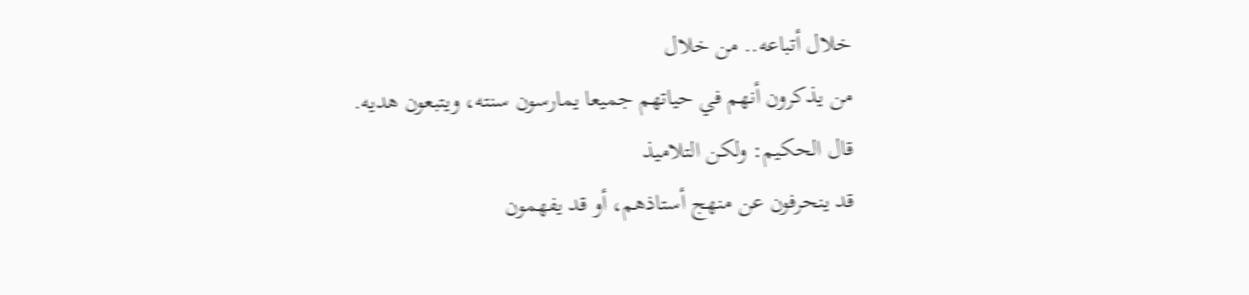خلال أتباعه.. من خلال
من يذكرون أنهم في حياتهم جميعا يمارسون سنته، ويتبعون هديه.
قال الحكيم: ولكن التلاميذ
قد ينحرفون عن منهج أستاذهم، أو قد يفهمون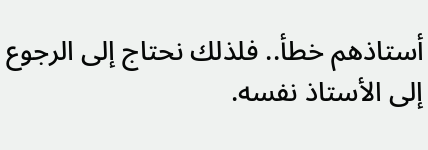أستاذهم خطأ.. فلذلك نحتاج إلى الرجوع
إلى الأستاذ نفسه.